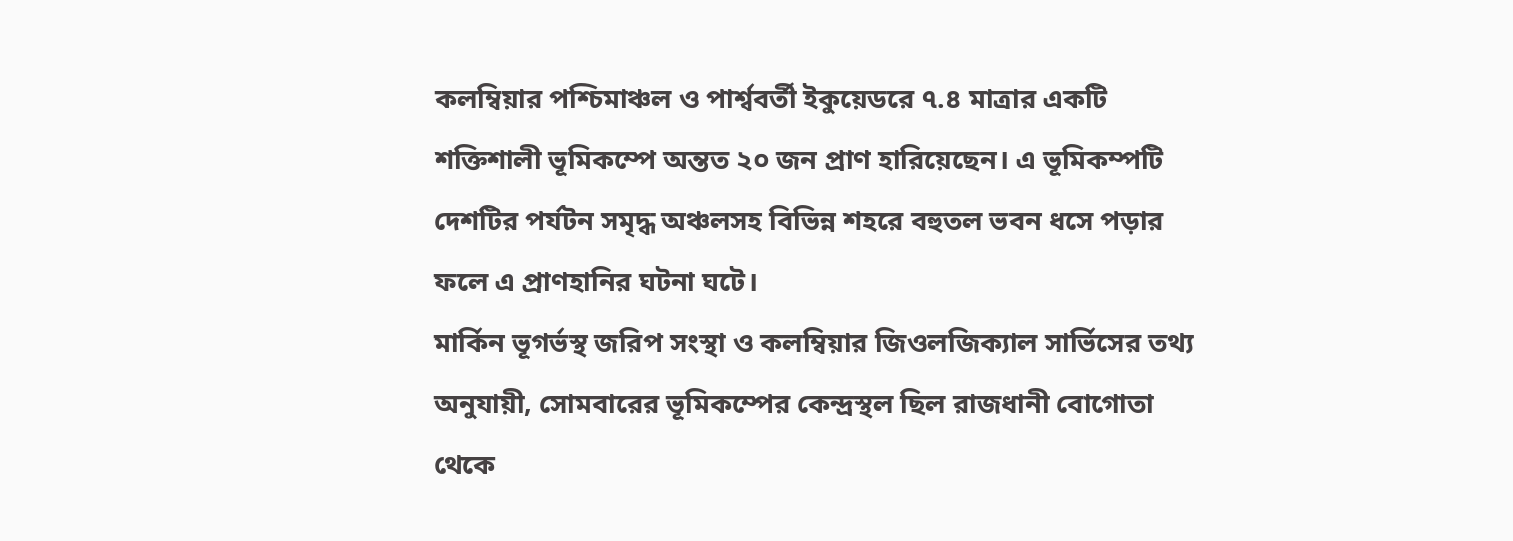কলম্বিয়ার পশ্চিমাঞ্চল ও পার্শ্ববর্তী ইকুয়েডরে ৭.৪ মাত্রার একটি শক্তিশালী ভূমিকম্পে অন্তত ২০ জন প্রাণ হারিয়েছেন। এ ভূমিকম্পটি দেশটির পর্যটন সমৃদ্ধ অঞ্চলসহ বিভিন্ন শহরে বহুতল ভবন ধসে পড়ার ফলে এ প্রাণহানির ঘটনা ঘটে।
মার্কিন ভূগর্ভস্থ জরিপ সংস্থা ও কলম্বিয়ার জিওলজিক্যাল সার্ভিসের তথ্য অনুযায়ী, সোমবারের ভূমিকম্পের কেন্দ্রস্থল ছিল রাজধানী বোগোতা থেকে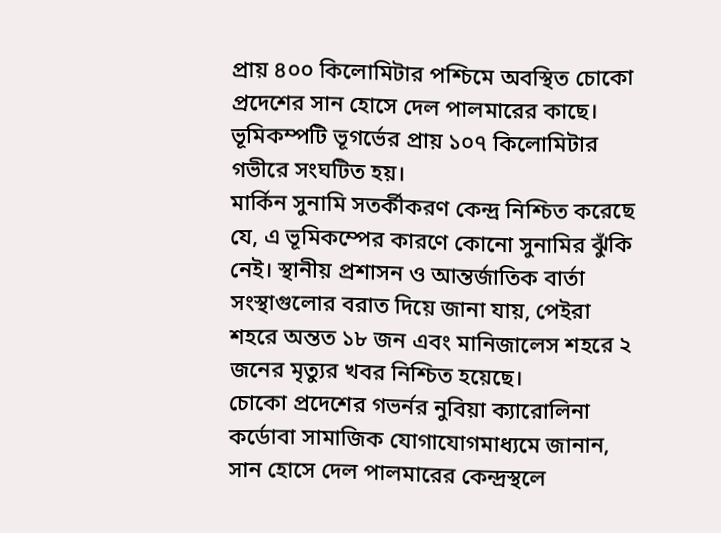প্রায় ৪০০ কিলোমিটার পশ্চিমে অবস্থিত চোকো প্রদেশের সান হোসে দেল পালমারের কাছে। ভূমিকম্পটি ভূগর্ভের প্রায় ১০৭ কিলোমিটার গভীরে সংঘটিত হয়।
মার্কিন সুনামি সতর্কীকরণ কেন্দ্র নিশ্চিত করেছে যে, এ ভূমিকম্পের কারণে কোনো সুনামির ঝুঁকি নেই। স্থানীয় প্রশাসন ও আন্তর্জাতিক বার্তা সংস্থাগুলোর বরাত দিয়ে জানা যায়, পেইরা শহরে অন্তত ১৮ জন এবং মানিজালেস শহরে ২ জনের মৃত্যুর খবর নিশ্চিত হয়েছে।
চোকো প্রদেশের গভর্নর নুবিয়া ক্যারোলিনা কর্ডোবা সামাজিক যোগাযোগমাধ্যমে জানান, সান হোসে দেল পালমারের কেন্দ্রস্থলে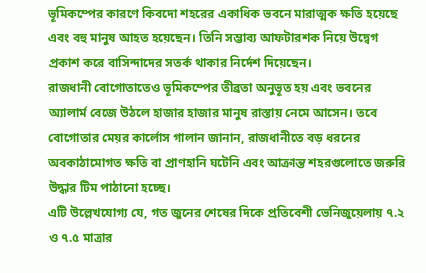ভূমিকম্পের কারণে কিবদো শহরের একাধিক ভবনে মারাত্মক ক্ষতি হয়েছে এবং বহু মানুষ আহত হয়েছেন। তিনি সম্ভাব্য আফটারশক নিয়ে উদ্বেগ প্রকাশ করে বাসিন্দাদের সতর্ক থাকার নির্দেশ দিয়েছেন।
রাজধানী বোগোতাতেও ভূমিকম্পের তীব্রতা অনুভূত হয় এবং ভবনের অ্যালার্ম বেজে উঠলে হাজার হাজার মানুষ রাস্তায় নেমে আসেন। তবে বোগোতার মেয়র কার্লোস গালান জানান, রাজধানীতে বড় ধরনের অবকাঠামোগত ক্ষতি বা প্রাণহানি ঘটেনি এবং আক্রান্ত শহরগুলোতে জরুরি উদ্ধার টিম পাঠানো হচ্ছে।
এটি উল্লেখযোগ্য যে, গত জুনের শেষের দিকে প্রতিবেশী ভেনিজুয়েলায় ৭.২ ও ৭.৫ মাত্রার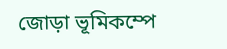জোড়া ভূমিকম্পে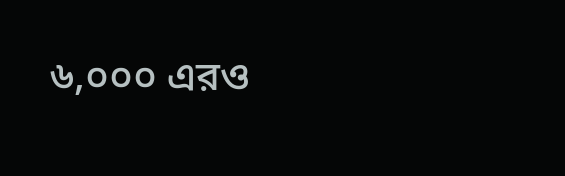৬,০০০ এরও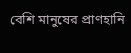বেশি মানুষের প্রাণহানি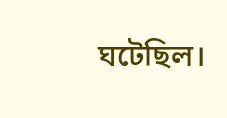ঘটেছিল।